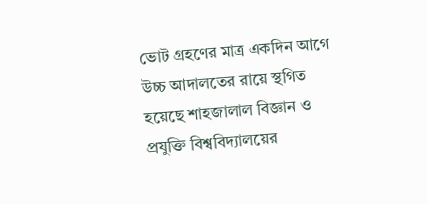ভোট গ্রহণের মাত্র একদিন আগে উচ্চ আদালতের রায়ে স্থগিত হয়েছে শাহজালাল বিজ্ঞান ও প্রযুক্তি বিশ্ববিদ্যালয়ের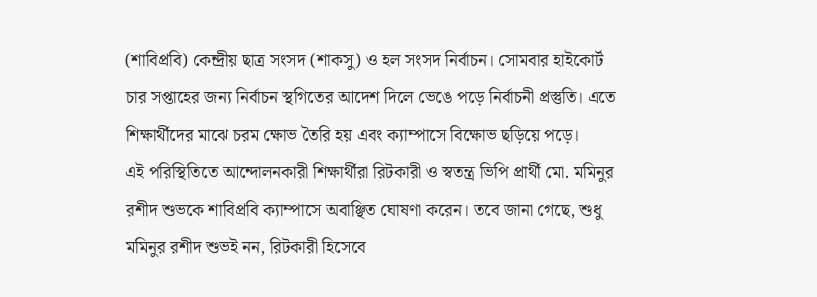(শাবিপ্রবি) কেন্দ্রীয় ছাত্র সংসদ (শাকসু) ও হল সংসদ নির্বাচন। সোমবার হাইকোর্ট চার সপ্তাহের জন্য নির্বাচন স্থগিতের আদেশ দিলে ভেঙে পড়ে নির্বাচনী প্রস্তুতি। এতে শিক্ষার্থীদের মাঝে চরম ক্ষোভ তৈরি হয় এবং ক্যাম্পাসে বিক্ষোভ ছড়িয়ে পড়ে।
এই পরিস্থিতিতে আন্দোলনকারী শিক্ষার্থীরা রিটকারী ও স্বতন্ত্র ভিপি প্রার্থী মো. মমিনুর রশীদ শুভকে শাবিপ্রবি ক্যাম্পাসে অবাঞ্ছিত ঘোষণা করেন। তবে জানা গেছে, শুধু মমিনুর রশীদ শুভই নন, রিটকারী হিসেবে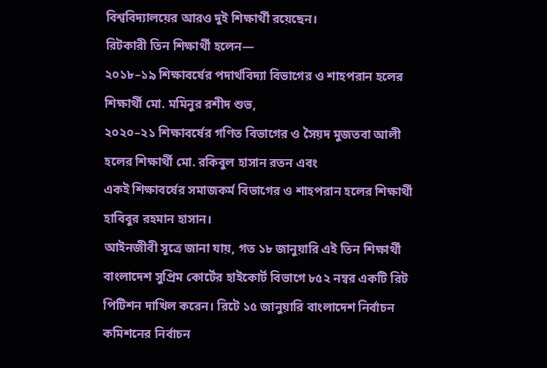বিশ্ববিদ্যালয়ের আরও দুই শিক্ষার্থী রয়েছেন।
রিটকারী তিন শিক্ষার্থী হলেন—
২০১৮–১৯ শিক্ষাবর্ষের পদার্থবিদ্যা বিভাগের ও শাহপরান হলের শিক্ষার্থী মো. মমিনুর রশীদ শুভ,
২০২০–২১ শিক্ষাবর্ষের গণিত বিভাগের ও সৈয়দ মুজতবা আলী হলের শিক্ষার্থী মো. রকিবুল হাসান রতন এবং
একই শিক্ষাবর্ষের সমাজকর্ম বিভাগের ও শাহপরান হলের শিক্ষার্থী হাবিবুর রহমান হাসান।
আইনজীবী সূত্রে জানা যায়, গত ১৮ জানুয়ারি এই তিন শিক্ষার্থী বাংলাদেশ সুপ্রিম কোর্টের হাইকোর্ট বিভাগে ৮৫২ নম্বর একটি রিট পিটিশন দাখিল করেন। রিটে ১৫ জানুয়ারি বাংলাদেশ নির্বাচন কমিশনের নির্বাচন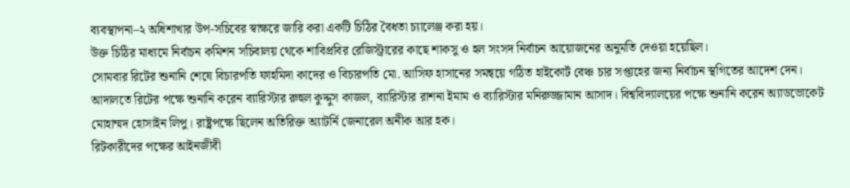ব্যবস্থাপনা–২ অধিশাখার উপ-সচিবের স্বাক্ষরে জারি করা একটি চিঠির বৈধতা চ্যালেঞ্জ করা হয়।
উক্ত চিঠির মাধ্যমে নির্বাচন কমিশন সচিবালয় থেকে শাবিপ্রবির রেজিস্ট্রারের কাছে শাকসু ও হল সংসদ নির্বাচন আয়োজনের অনুমতি দেওয়া হয়েছিল।
সোমবার রিটের শুনানি শেষে বিচারপতি ফাহমিদা কাদের ও বিচারপতি মো. আসিফ হাসানের সমন্বয়ে গঠিত হাইকোর্ট বেঞ্চ চার সপ্তাহের জন্য নির্বাচন স্থগিতের আদেশ দেন।
আদালতে রিটের পক্ষে শুনানি করেন ব্যারিস্টার রুহুল কুদ্দুস কাজল, ব্যারিস্টার রাশনা ইমাম ও ব্যারিস্টার মনিরুজ্জামান আসাদ। বিশ্ববিদ্যালয়ের পক্ষে শুনানি করেন অ্যাডভোকেট মোহাম্মদ হোসাইন লিপু। রাষ্ট্রপক্ষে ছিলেন অতিরিক্ত অ্যাটর্নি জেনারেল অনীক আর হক।
রিটকারীদের পক্ষের আইনজীবী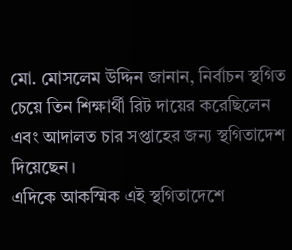মো. মোসলেম উদ্দিন জানান, নির্বাচন স্থগিত চেয়ে তিন শিক্ষার্থী রিট দায়ের করেছিলেন এবং আদালত চার সপ্তাহের জন্য স্থগিতাদেশ দিয়েছেন।
এদিকে আকস্মিক এই স্থগিতাদেশে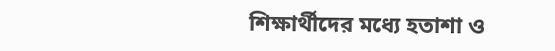শিক্ষার্থীদের মধ্যে হতাশা ও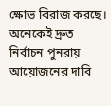ক্ষোভ বিরাজ করছে। অনেকেই দ্রুত নির্বাচন পুনরায় আয়োজনের দাবি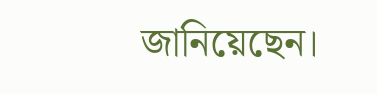জানিয়েছেন।